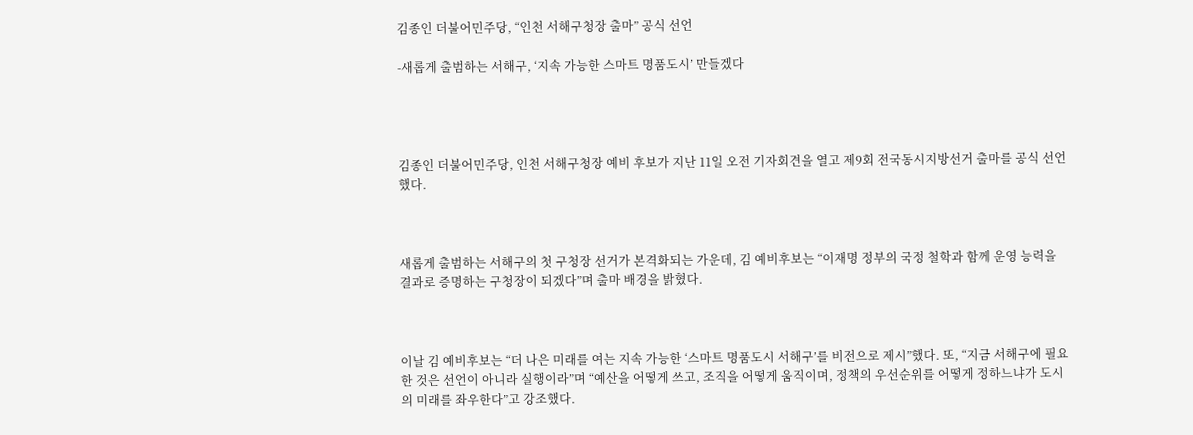김종인 더불어민주당, “인천 서해구청장 출마” 공식 선언

-새롭게 출범하는 서해구, ‘지속 가능한 스마트 명품도시’ 만들겠다




김종인 더불어민주당, 인천 서해구청장 예비 후보가 지난 11일 오전 기자회견을 열고 제9회 전국동시지방선거 출마를 공식 선언했다.



새롭게 출범하는 서해구의 첫 구청장 선거가 본격화되는 가운데, 김 예비후보는 “이재명 정부의 국정 철학과 함께 운영 능력을 결과로 증명하는 구청장이 되겠다”며 출마 배경을 밝혔다.



이날 김 예비후보는 “더 나은 미래를 여는 지속 가능한 ‘스마트 명품도시 서해구’를 비전으로 제시”했다. 또, “지금 서해구에 필요한 것은 선언이 아니라 실행이라”며 “예산을 어떻게 쓰고, 조직을 어떻게 움직이며, 정책의 우선순위를 어떻게 정하느냐가 도시의 미래를 좌우한다”고 강조했다.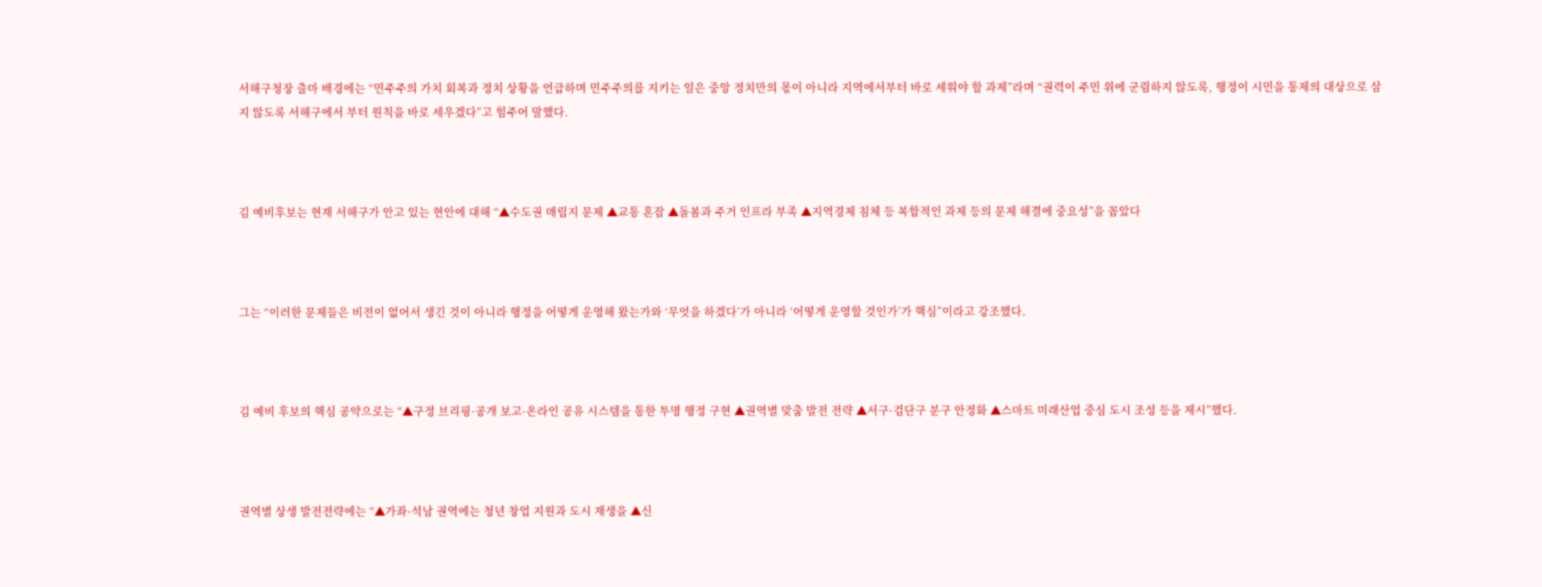서해구청장 출마 배경에는 “민주주의 가치 회복과 정치 상황을 언급하며 민주주의를 지키는 일은 중앙 정치만의 몫이 아니라 지역에서부터 바로 세워야 할 과제”라며 “권력이 주민 위에 군림하지 않도록, 행정이 시민을 통제의 대상으로 삼지 않도록 서해구에서 부터 원칙을 바로 세우겠다”고 힘주어 말했다.



김 예비후보는 현재 서해구가 안고 있는 현안에 대해 “▲수도권 매립지 문제 ▲교통 혼잡 ▲돌봄과 주거 인프라 부족 ▲지역경제 침체 등 복합적인 과제 등의 문제 해결에 중요성”을 꼽았다



그는 “이러한 문제들은 비전이 없어서 생긴 것이 아니라 행정을 어떻게 운영해 왔는가와 ‘무엇을 하겠다’가 아니라 ‘어떻게 운영할 것인가’가 핵심”이라고 강조했다.



김 예비 후보의 핵심 공약으로는 “▲구정 브리핑·공개 보고·온라인 공유 시스템을 통한 투명 행정 구현 ▲권역별 맞춤 발전 전략 ▲서구·검단구 분구 안정화 ▲스마트 미래산업 중심 도시 조성 등을 제시”했다.



권역별 상생 발전전략에는 “▲가좌·석남 권역에는 청년 창업 지원과 도시 재생을 ▲신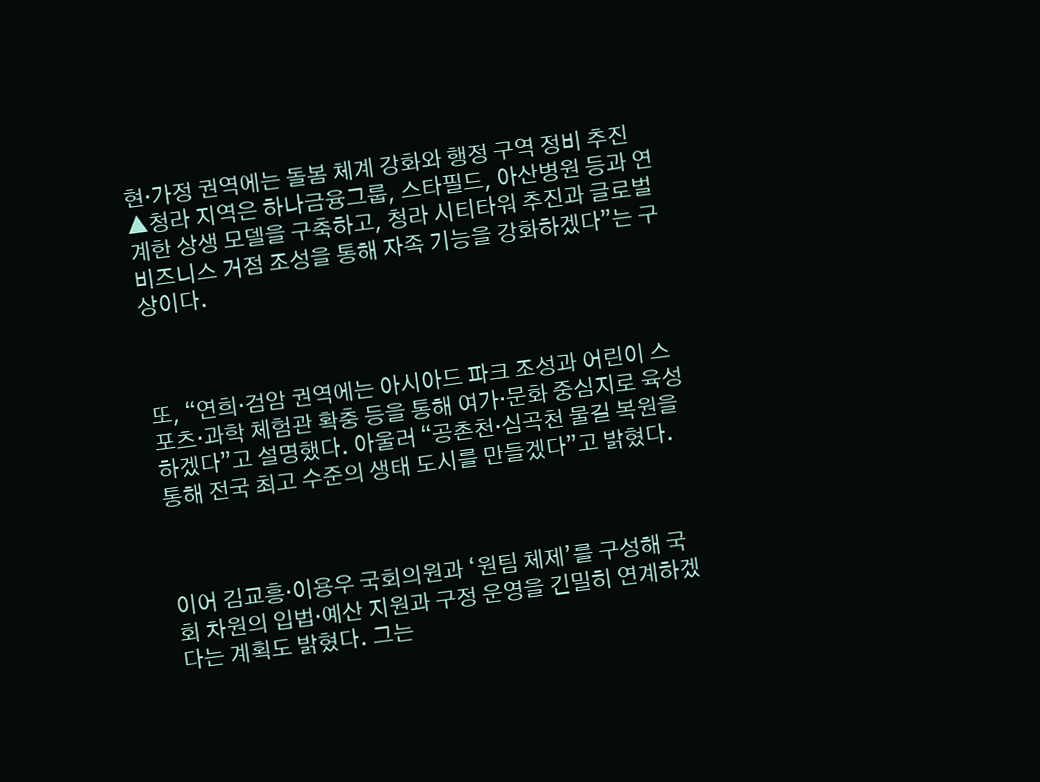현·가정 권역에는 돌봄 체계 강화와 행정 구역 정비 추진 ▲청라 지역은 하나금융그룹, 스타필드, 아산병원 등과 연계한 상생 모델을 구축하고, 청라 시티타워 추진과 글로벌 비즈니스 거점 조성을 통해 자족 기능을 강화하겠다”는 구상이다.



또, “연희·검암 권역에는 아시아드 파크 조성과 어린이 스포츠·과학 체험관 확충 등을 통해 여가·문화 중심지로 육성하겠다”고 설명했다. 아울러 “공촌천·심곡천 물길 복원을 통해 전국 최고 수준의 생태 도시를 만들겠다”고 밝혔다.



이어 김교흥·이용우 국회의원과 ‘원팀 체제’를 구성해 국회 차원의 입법·예산 지원과 구정 운영을 긴밀히 연계하겠다는 계획도 밝혔다. 그는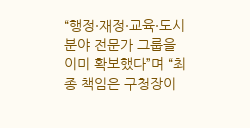“행정·재정·교육·도시 분야 전문가 그룹을 이미 확보했다”며 “최종 책임은 구청장이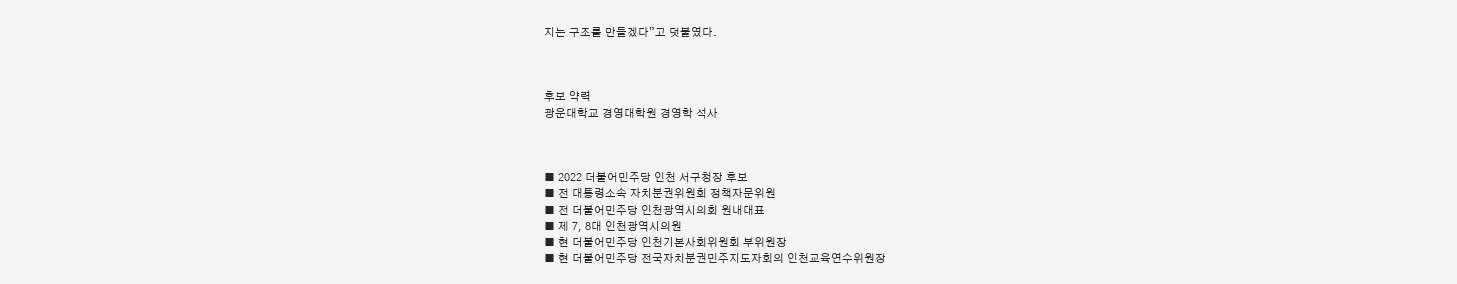지는 구조를 만들겠다”고 덧붙였다.



후보 약력
광운대학교 경영대학원 경영학 석사



■ 2022 더불어민주당 인천 서구청장 후보
■ 전 대통령소속 자치분권위원회 정책자문위원
■ 전 더불어민주당 인천광역시의회 원내대표
■ 제 7, 8대 인천광역시의원
■ 현 더불어민주당 인천기본사회위원회 부위원장
■ 현 더불어민주당 전국자치분권민주지도자회의 인천교육연수위원장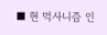■ 현 먹사니즘 인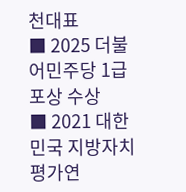천대표
■ 2025 더불어민주당 1급 포상 수상
■ 2021 대한민국 지방자치평가연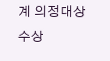계 의정대상 수상